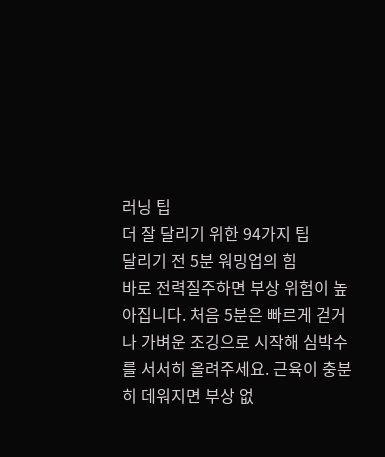러닝 팁
더 잘 달리기 위한 94가지 팁
달리기 전 5분 워밍업의 힘
바로 전력질주하면 부상 위험이 높아집니다. 처음 5분은 빠르게 걷거나 가벼운 조깅으로 시작해 심박수를 서서히 올려주세요. 근육이 충분히 데워지면 부상 없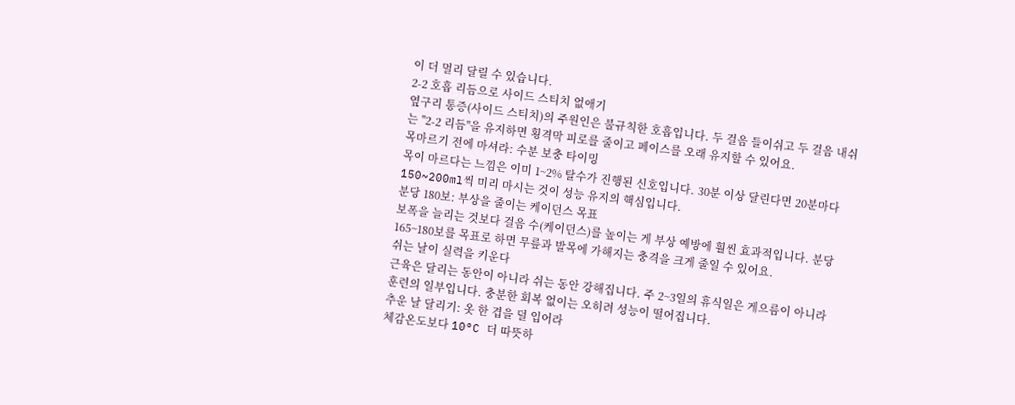이 더 멀리 달릴 수 있습니다.
2-2 호흡 리듬으로 사이드 스티치 없애기
옆구리 통증(사이드 스티치)의 주원인은 불규칙한 호흡입니다. 두 걸음 들이쉬고 두 걸음 내쉬는 "2-2 리듬"을 유지하면 횡격막 피로를 줄이고 페이스를 오래 유지할 수 있어요.
목마르기 전에 마셔라: 수분 보충 타이밍
목이 마르다는 느낌은 이미 1~2% 탈수가 진행된 신호입니다. 30분 이상 달린다면 20분마다 150~200ml씩 미리 마시는 것이 성능 유지의 핵심입니다.
분당 180보: 부상을 줄이는 케이던스 목표
보폭을 늘리는 것보다 걸음 수(케이던스)를 높이는 게 부상 예방에 훨씬 효과적입니다. 분당 165~180보를 목표로 하면 무릎과 발목에 가해지는 충격을 크게 줄일 수 있어요.
쉬는 날이 실력을 키운다
근육은 달리는 동안이 아니라 쉬는 동안 강해집니다. 주 2~3일의 휴식일은 게으름이 아니라 훈련의 일부입니다. 충분한 회복 없이는 오히려 성능이 떨어집니다.
추운 날 달리기: 옷 한 겹을 덜 입어라
체감온도보다 10°C 더 따뜻하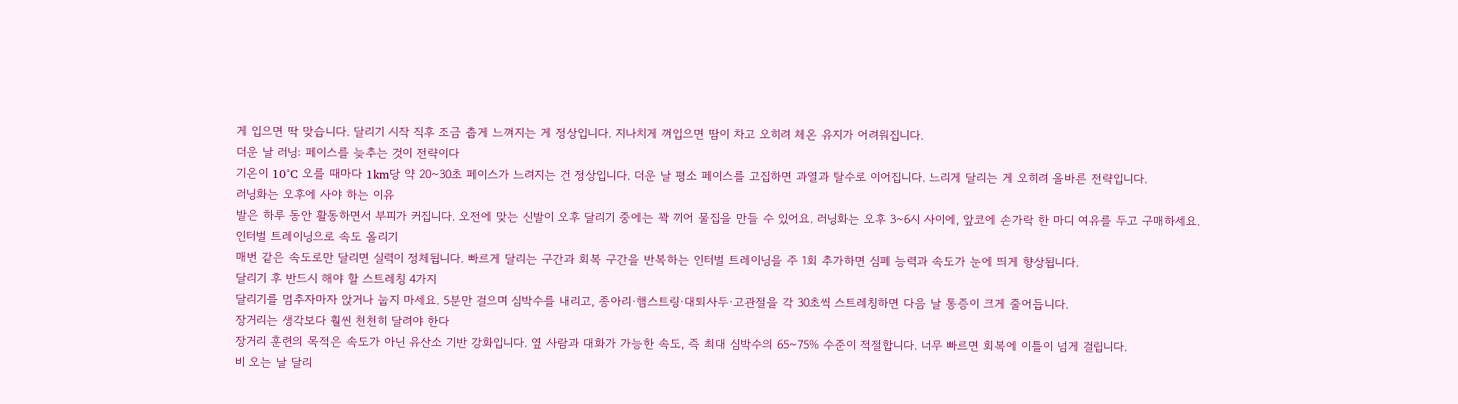게 입으면 딱 맞습니다. 달리기 시작 직후 조금 춥게 느껴지는 게 정상입니다. 지나치게 껴입으면 땀이 차고 오히려 체온 유지가 어려워집니다.
더운 날 러닝: 페이스를 늦추는 것이 전략이다
기온이 10°C 오를 때마다 1km당 약 20~30초 페이스가 느려지는 건 정상입니다. 더운 날 평소 페이스를 고집하면 과열과 탈수로 이어집니다. 느리게 달리는 게 오히려 올바른 전략입니다.
러닝화는 오후에 사야 하는 이유
발은 하루 동안 활동하면서 부피가 커집니다. 오전에 맞는 신발이 오후 달리기 중에는 꽉 끼어 물집을 만들 수 있어요. 러닝화는 오후 3~6시 사이에, 앞코에 손가락 한 마디 여유를 두고 구매하세요.
인터벌 트레이닝으로 속도 올리기
매번 같은 속도로만 달리면 실력이 정체됩니다. 빠르게 달리는 구간과 회복 구간을 반복하는 인터벌 트레이닝을 주 1회 추가하면 심폐 능력과 속도가 눈에 띄게 향상됩니다.
달리기 후 반드시 해야 할 스트레칭 4가지
달리기를 멈추자마자 앉거나 눕지 마세요. 5분만 걸으며 심박수를 내리고, 종아리·햄스트링·대퇴사두·고관절을 각 30초씩 스트레칭하면 다음 날 통증이 크게 줄어듭니다.
장거리는 생각보다 훨씬 천천히 달려야 한다
장거리 훈련의 목적은 속도가 아닌 유산소 기반 강화입니다. 옆 사람과 대화가 가능한 속도, 즉 최대 심박수의 65~75% 수준이 적절합니다. 너무 빠르면 회복에 이틀이 넘게 걸립니다.
비 오는 날 달리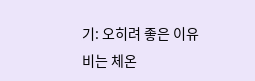기: 오히려 좋은 이유
비는 체온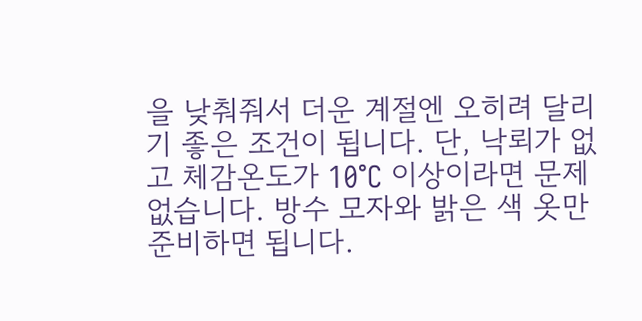을 낮춰줘서 더운 계절엔 오히려 달리기 좋은 조건이 됩니다. 단, 낙뢰가 없고 체감온도가 10°C 이상이라면 문제없습니다. 방수 모자와 밝은 색 옷만 준비하면 됩니다.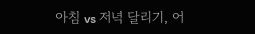아침 vs 저녁 달리기, 어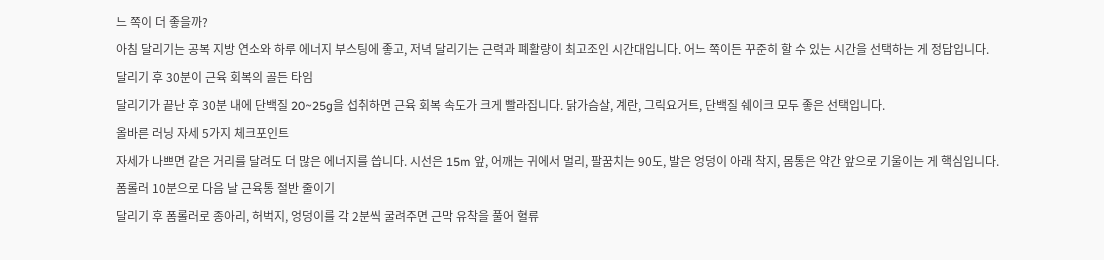느 쪽이 더 좋을까?
아침 달리기는 공복 지방 연소와 하루 에너지 부스팅에 좋고, 저녁 달리기는 근력과 폐활량이 최고조인 시간대입니다. 어느 쪽이든 꾸준히 할 수 있는 시간을 선택하는 게 정답입니다.
달리기 후 30분이 근육 회복의 골든 타임
달리기가 끝난 후 30분 내에 단백질 20~25g을 섭취하면 근육 회복 속도가 크게 빨라집니다. 닭가슴살, 계란, 그릭요거트, 단백질 쉐이크 모두 좋은 선택입니다.
올바른 러닝 자세 5가지 체크포인트
자세가 나쁘면 같은 거리를 달려도 더 많은 에너지를 씁니다. 시선은 15m 앞, 어깨는 귀에서 멀리, 팔꿈치는 90도, 발은 엉덩이 아래 착지, 몸통은 약간 앞으로 기울이는 게 핵심입니다.
폼롤러 10분으로 다음 날 근육통 절반 줄이기
달리기 후 폼롤러로 종아리, 허벅지, 엉덩이를 각 2분씩 굴려주면 근막 유착을 풀어 혈류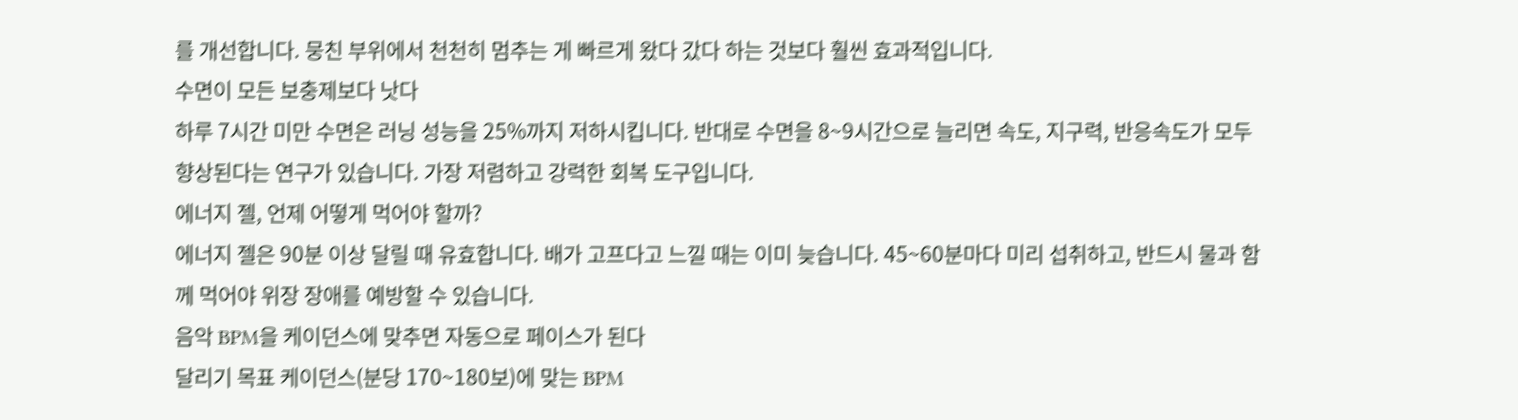를 개선합니다. 뭉친 부위에서 천천히 멈추는 게 빠르게 왔다 갔다 하는 것보다 훨씬 효과적입니다.
수면이 모든 보충제보다 낫다
하루 7시간 미만 수면은 러닝 성능을 25%까지 저하시킵니다. 반대로 수면을 8~9시간으로 늘리면 속도, 지구력, 반응속도가 모두 향상된다는 연구가 있습니다. 가장 저렴하고 강력한 회복 도구입니다.
에너지 젤, 언제 어떻게 먹어야 할까?
에너지 젤은 90분 이상 달릴 때 유효합니다. 배가 고프다고 느낄 때는 이미 늦습니다. 45~60분마다 미리 섭취하고, 반드시 물과 함께 먹어야 위장 장애를 예방할 수 있습니다.
음악 BPM을 케이던스에 맞추면 자동으로 페이스가 된다
달리기 목표 케이던스(분당 170~180보)에 맞는 BPM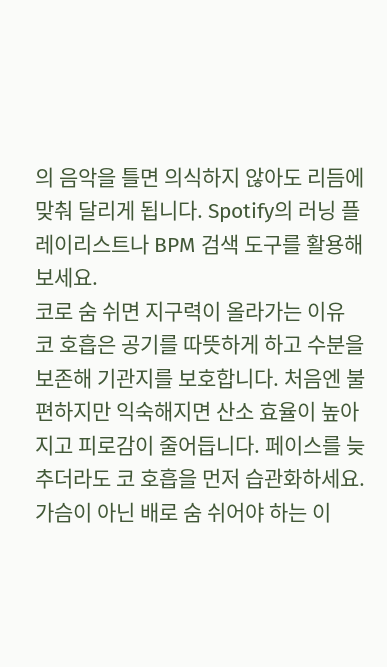의 음악을 틀면 의식하지 않아도 리듬에 맞춰 달리게 됩니다. Spotify의 러닝 플레이리스트나 BPM 검색 도구를 활용해보세요.
코로 숨 쉬면 지구력이 올라가는 이유
코 호흡은 공기를 따뜻하게 하고 수분을 보존해 기관지를 보호합니다. 처음엔 불편하지만 익숙해지면 산소 효율이 높아지고 피로감이 줄어듭니다. 페이스를 늦추더라도 코 호흡을 먼저 습관화하세요.
가슴이 아닌 배로 숨 쉬어야 하는 이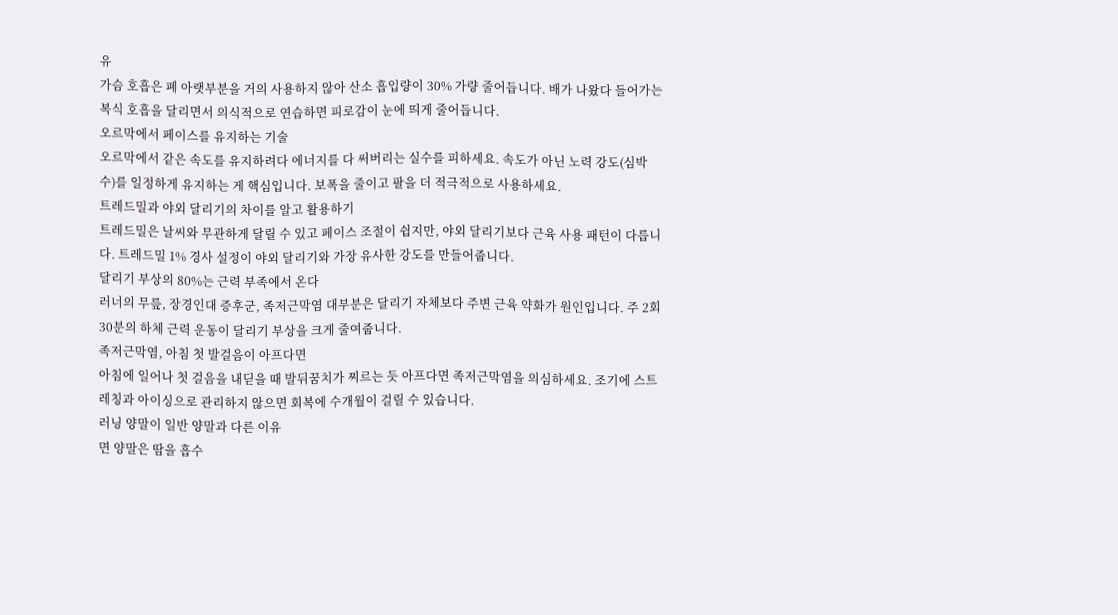유
가슴 호흡은 폐 아랫부분을 거의 사용하지 않아 산소 흡입량이 30% 가량 줄어듭니다. 배가 나왔다 들어가는 복식 호흡을 달리면서 의식적으로 연습하면 피로감이 눈에 띄게 줄어듭니다.
오르막에서 페이스를 유지하는 기술
오르막에서 같은 속도를 유지하려다 에너지를 다 써버리는 실수를 피하세요. 속도가 아닌 노력 강도(심박수)를 일정하게 유지하는 게 핵심입니다. 보폭을 줄이고 팔을 더 적극적으로 사용하세요.
트레드밀과 야외 달리기의 차이를 알고 활용하기
트레드밀은 날씨와 무관하게 달릴 수 있고 페이스 조절이 쉽지만, 야외 달리기보다 근육 사용 패턴이 다릅니다. 트레드밀 1% 경사 설정이 야외 달리기와 가장 유사한 강도를 만들어줍니다.
달리기 부상의 80%는 근력 부족에서 온다
러너의 무릎, 장경인대 증후군, 족저근막염 대부분은 달리기 자체보다 주변 근육 약화가 원인입니다. 주 2회 30분의 하체 근력 운동이 달리기 부상을 크게 줄여줍니다.
족저근막염, 아침 첫 발걸음이 아프다면
아침에 일어나 첫 걸음을 내딛을 때 발뒤꿈치가 찌르는 듯 아프다면 족저근막염을 의심하세요. 조기에 스트레칭과 아이싱으로 관리하지 않으면 회복에 수개월이 걸릴 수 있습니다.
러닝 양말이 일반 양말과 다른 이유
면 양말은 땀을 흡수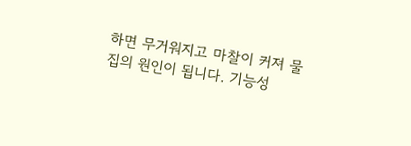하면 무거워지고 마찰이 커져 물집의 원인이 됩니다. 기능성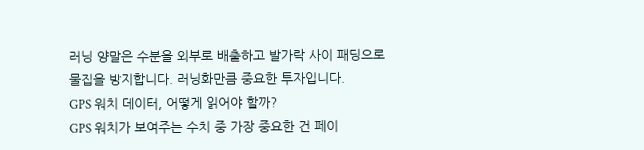러닝 양말은 수분을 외부로 배출하고 발가락 사이 패딩으로 물집을 방지합니다. 러닝화만큼 중요한 투자입니다.
GPS 워치 데이터, 어떻게 읽어야 할까?
GPS 워치가 보여주는 수치 중 가장 중요한 건 페이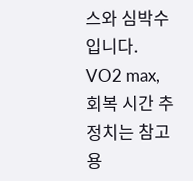스와 심박수입니다. VO2 max, 회복 시간 추정치는 참고용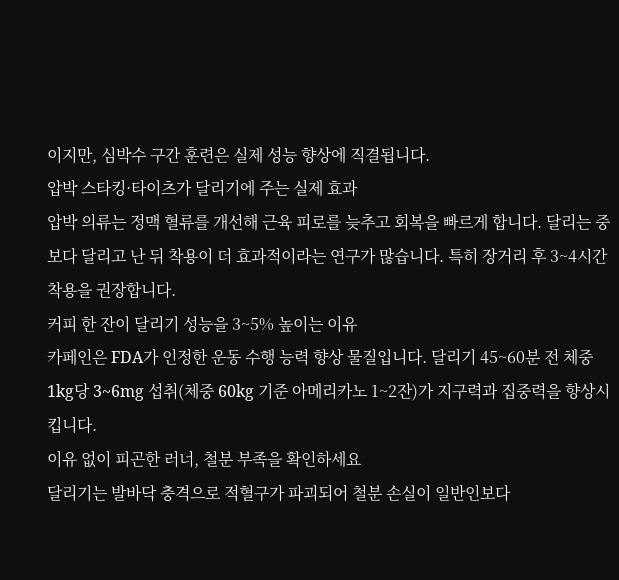이지만, 심박수 구간 훈련은 실제 성능 향상에 직결됩니다.
압박 스타킹·타이츠가 달리기에 주는 실제 효과
압박 의류는 정맥 혈류를 개선해 근육 피로를 늦추고 회복을 빠르게 합니다. 달리는 중보다 달리고 난 뒤 착용이 더 효과적이라는 연구가 많습니다. 특히 장거리 후 3~4시간 착용을 권장합니다.
커피 한 잔이 달리기 성능을 3~5% 높이는 이유
카페인은 FDA가 인정한 운동 수행 능력 향상 물질입니다. 달리기 45~60분 전 체중 1kg당 3~6mg 섭취(체중 60kg 기준 아메리카노 1~2잔)가 지구력과 집중력을 향상시킵니다.
이유 없이 피곤한 러너, 철분 부족을 확인하세요
달리기는 발바닥 충격으로 적혈구가 파괴되어 철분 손실이 일반인보다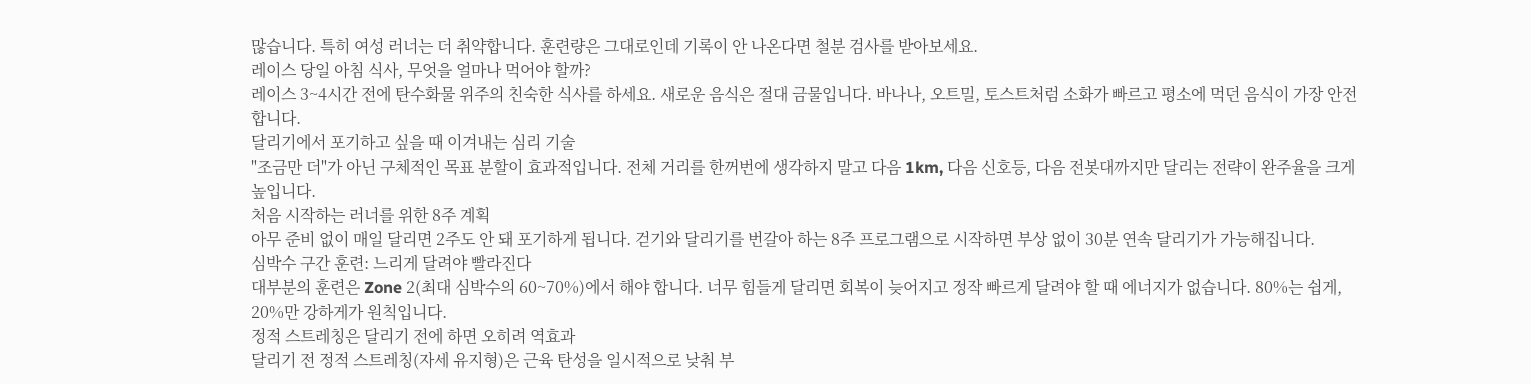많습니다. 특히 여성 러너는 더 취약합니다. 훈련량은 그대로인데 기록이 안 나온다면 철분 검사를 받아보세요.
레이스 당일 아침 식사, 무엇을 얼마나 먹어야 할까?
레이스 3~4시간 전에 탄수화물 위주의 친숙한 식사를 하세요. 새로운 음식은 절대 금물입니다. 바나나, 오트밀, 토스트처럼 소화가 빠르고 평소에 먹던 음식이 가장 안전합니다.
달리기에서 포기하고 싶을 때 이겨내는 심리 기술
"조금만 더"가 아닌 구체적인 목표 분할이 효과적입니다. 전체 거리를 한꺼번에 생각하지 말고 다음 1km, 다음 신호등, 다음 전봇대까지만 달리는 전략이 완주율을 크게 높입니다.
처음 시작하는 러너를 위한 8주 계획
아무 준비 없이 매일 달리면 2주도 안 돼 포기하게 됩니다. 걷기와 달리기를 번갈아 하는 8주 프로그램으로 시작하면 부상 없이 30분 연속 달리기가 가능해집니다.
심박수 구간 훈련: 느리게 달려야 빨라진다
대부분의 훈련은 Zone 2(최대 심박수의 60~70%)에서 해야 합니다. 너무 힘들게 달리면 회복이 늦어지고 정작 빠르게 달려야 할 때 에너지가 없습니다. 80%는 쉽게, 20%만 강하게가 원칙입니다.
정적 스트레칭은 달리기 전에 하면 오히려 역효과
달리기 전 정적 스트레칭(자세 유지형)은 근육 탄성을 일시적으로 낮춰 부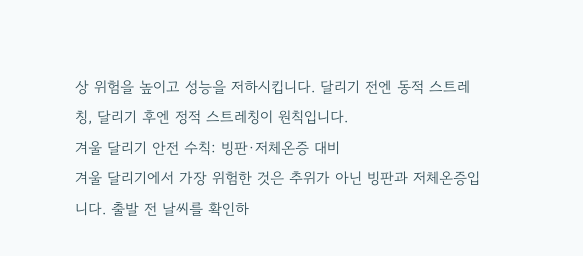상 위험을 높이고 성능을 저하시킵니다. 달리기 전엔 동적 스트레칭, 달리기 후엔 정적 스트레칭이 원칙입니다.
겨울 달리기 안전 수칙: 빙판·저체온증 대비
겨울 달리기에서 가장 위험한 것은 추위가 아닌 빙판과 저체온증입니다. 출발 전 날씨를 확인하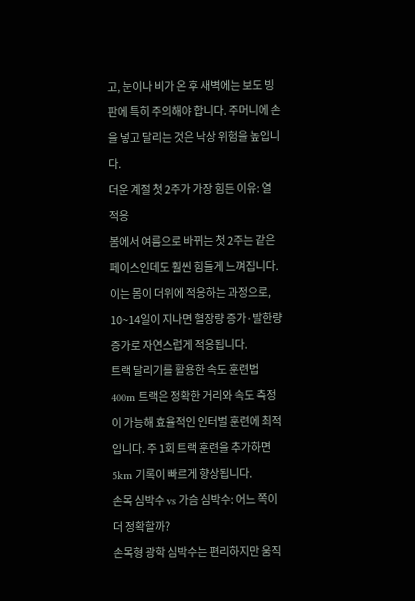고, 눈이나 비가 온 후 새벽에는 보도 빙판에 특히 주의해야 합니다. 주머니에 손을 넣고 달리는 것은 낙상 위험을 높입니다.
더운 계절 첫 2주가 가장 힘든 이유: 열 적응
봄에서 여름으로 바뀌는 첫 2주는 같은 페이스인데도 훨씬 힘들게 느껴집니다. 이는 몸이 더위에 적응하는 과정으로, 10~14일이 지나면 혈장량 증가·발한량 증가로 자연스럽게 적응됩니다.
트랙 달리기를 활용한 속도 훈련법
400m 트랙은 정확한 거리와 속도 측정이 가능해 효율적인 인터벌 훈련에 최적입니다. 주 1회 트랙 훈련을 추가하면 5km 기록이 빠르게 향상됩니다.
손목 심박수 vs 가슴 심박수: 어느 쪽이 더 정확할까?
손목형 광학 심박수는 편리하지만 움직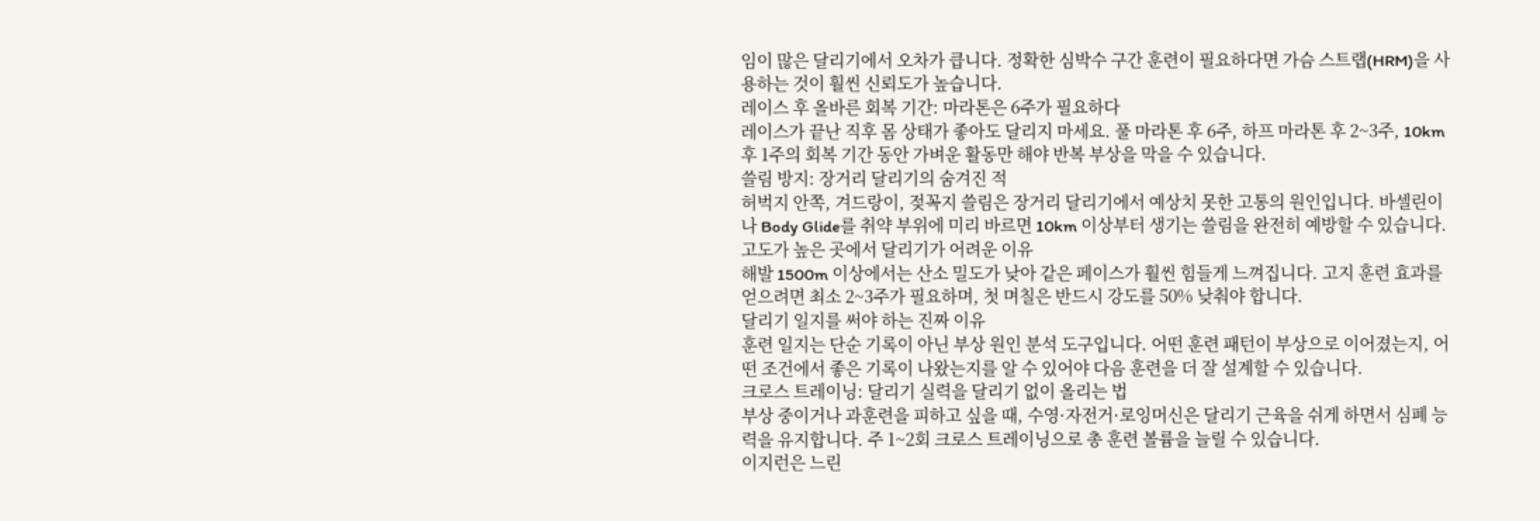임이 많은 달리기에서 오차가 큽니다. 정확한 심박수 구간 훈련이 필요하다면 가슴 스트랩(HRM)을 사용하는 것이 훨씬 신뢰도가 높습니다.
레이스 후 올바른 회복 기간: 마라톤은 6주가 필요하다
레이스가 끝난 직후 몸 상태가 좋아도 달리지 마세요. 풀 마라톤 후 6주, 하프 마라톤 후 2~3주, 10km 후 1주의 회복 기간 동안 가벼운 활동만 해야 반복 부상을 막을 수 있습니다.
쓸림 방지: 장거리 달리기의 숨겨진 적
허벅지 안쪽, 겨드랑이, 젖꼭지 쓸림은 장거리 달리기에서 예상치 못한 고통의 원인입니다. 바셀린이나 Body Glide를 취약 부위에 미리 바르면 10km 이상부터 생기는 쓸림을 완전히 예방할 수 있습니다.
고도가 높은 곳에서 달리기가 어려운 이유
해발 1500m 이상에서는 산소 밀도가 낮아 같은 페이스가 훨씬 힘들게 느껴집니다. 고지 훈련 효과를 얻으려면 최소 2~3주가 필요하며, 첫 며칠은 반드시 강도를 50% 낮춰야 합니다.
달리기 일지를 써야 하는 진짜 이유
훈련 일지는 단순 기록이 아닌 부상 원인 분석 도구입니다. 어떤 훈련 패턴이 부상으로 이어졌는지, 어떤 조건에서 좋은 기록이 나왔는지를 알 수 있어야 다음 훈련을 더 잘 설계할 수 있습니다.
크로스 트레이닝: 달리기 실력을 달리기 없이 올리는 법
부상 중이거나 과훈련을 피하고 싶을 때, 수영·자전거·로잉머신은 달리기 근육을 쉬게 하면서 심폐 능력을 유지합니다. 주 1~2회 크로스 트레이닝으로 총 훈련 볼륨을 늘릴 수 있습니다.
이지런은 느린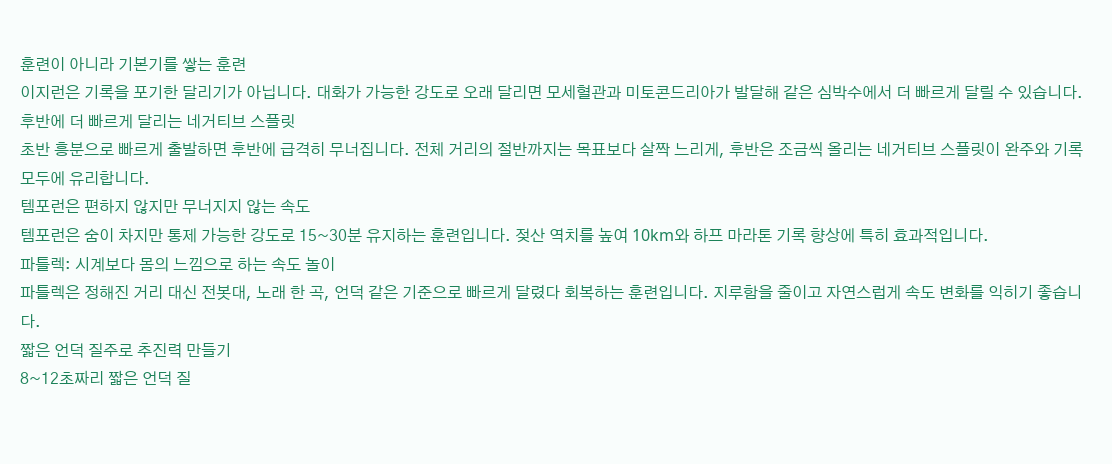훈련이 아니라 기본기를 쌓는 훈련
이지런은 기록을 포기한 달리기가 아닙니다. 대화가 가능한 강도로 오래 달리면 모세혈관과 미토콘드리아가 발달해 같은 심박수에서 더 빠르게 달릴 수 있습니다.
후반에 더 빠르게 달리는 네거티브 스플릿
초반 흥분으로 빠르게 출발하면 후반에 급격히 무너집니다. 전체 거리의 절반까지는 목표보다 살짝 느리게, 후반은 조금씩 올리는 네거티브 스플릿이 완주와 기록 모두에 유리합니다.
템포런은 편하지 않지만 무너지지 않는 속도
템포런은 숨이 차지만 통제 가능한 강도로 15~30분 유지하는 훈련입니다. 젖산 역치를 높여 10km와 하프 마라톤 기록 향상에 특히 효과적입니다.
파틀렉: 시계보다 몸의 느낌으로 하는 속도 놀이
파틀렉은 정해진 거리 대신 전봇대, 노래 한 곡, 언덕 같은 기준으로 빠르게 달렸다 회복하는 훈련입니다. 지루함을 줄이고 자연스럽게 속도 변화를 익히기 좋습니다.
짧은 언덕 질주로 추진력 만들기
8~12초짜리 짧은 언덕 질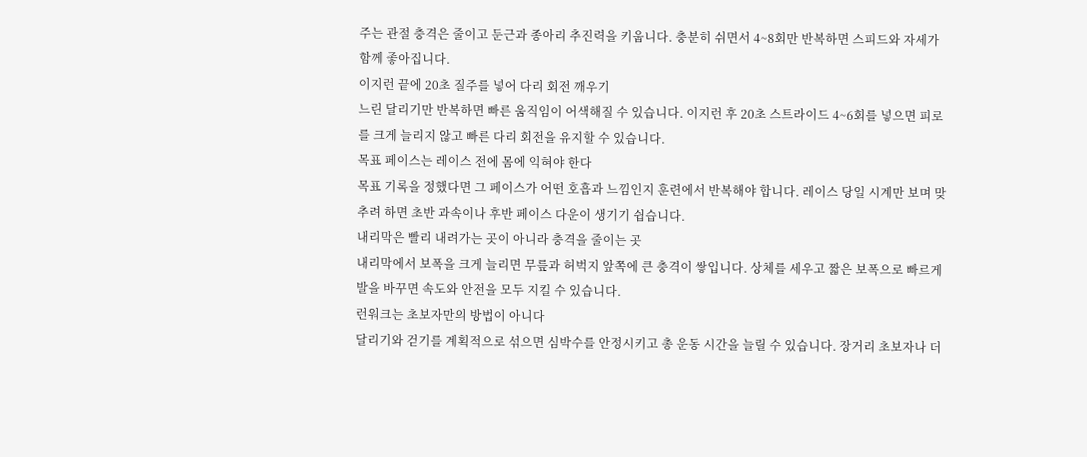주는 관절 충격은 줄이고 둔근과 종아리 추진력을 키웁니다. 충분히 쉬면서 4~8회만 반복하면 스피드와 자세가 함께 좋아집니다.
이지런 끝에 20초 질주를 넣어 다리 회전 깨우기
느린 달리기만 반복하면 빠른 움직임이 어색해질 수 있습니다. 이지런 후 20초 스트라이드 4~6회를 넣으면 피로를 크게 늘리지 않고 빠른 다리 회전을 유지할 수 있습니다.
목표 페이스는 레이스 전에 몸에 익혀야 한다
목표 기록을 정했다면 그 페이스가 어떤 호흡과 느낌인지 훈련에서 반복해야 합니다. 레이스 당일 시계만 보며 맞추려 하면 초반 과속이나 후반 페이스 다운이 생기기 쉽습니다.
내리막은 빨리 내려가는 곳이 아니라 충격을 줄이는 곳
내리막에서 보폭을 크게 늘리면 무릎과 허벅지 앞쪽에 큰 충격이 쌓입니다. 상체를 세우고 짧은 보폭으로 빠르게 발을 바꾸면 속도와 안전을 모두 지킬 수 있습니다.
런워크는 초보자만의 방법이 아니다
달리기와 걷기를 계획적으로 섞으면 심박수를 안정시키고 총 운동 시간을 늘릴 수 있습니다. 장거리 초보자나 더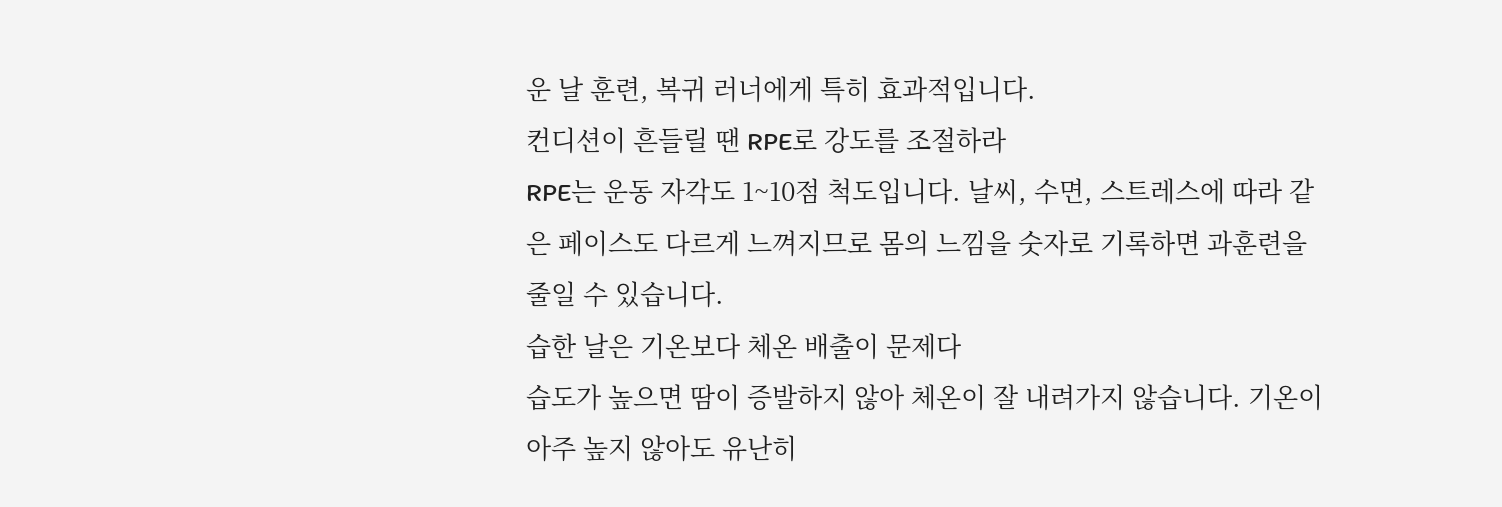운 날 훈련, 복귀 러너에게 특히 효과적입니다.
컨디션이 흔들릴 땐 RPE로 강도를 조절하라
RPE는 운동 자각도 1~10점 척도입니다. 날씨, 수면, 스트레스에 따라 같은 페이스도 다르게 느껴지므로 몸의 느낌을 숫자로 기록하면 과훈련을 줄일 수 있습니다.
습한 날은 기온보다 체온 배출이 문제다
습도가 높으면 땀이 증발하지 않아 체온이 잘 내려가지 않습니다. 기온이 아주 높지 않아도 유난히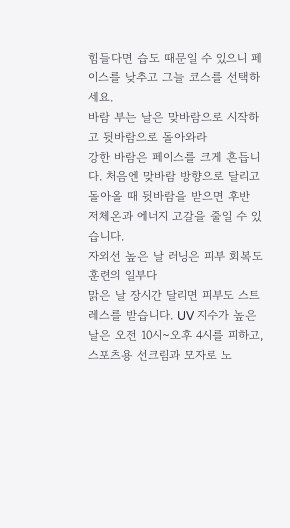힘들다면 습도 때문일 수 있으니 페이스를 낮추고 그늘 코스를 선택하세요.
바람 부는 날은 맞바람으로 시작하고 뒷바람으로 돌아와라
강한 바람은 페이스를 크게 흔듭니다. 처음엔 맞바람 방향으로 달리고 돌아올 때 뒷바람을 받으면 후반 저체온과 에너지 고갈을 줄일 수 있습니다.
자외선 높은 날 러닝은 피부 회복도 훈련의 일부다
맑은 날 장시간 달리면 피부도 스트레스를 받습니다. UV 지수가 높은 날은 오전 10시~오후 4시를 피하고, 스포츠용 선크림과 모자로 노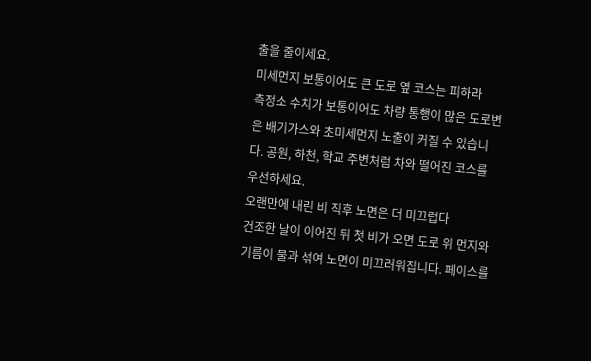출을 줄이세요.
미세먼지 보통이어도 큰 도로 옆 코스는 피하라
측정소 수치가 보통이어도 차량 통행이 많은 도로변은 배기가스와 초미세먼지 노출이 커질 수 있습니다. 공원, 하천, 학교 주변처럼 차와 떨어진 코스를 우선하세요.
오랜만에 내린 비 직후 노면은 더 미끄럽다
건조한 날이 이어진 뒤 첫 비가 오면 도로 위 먼지와 기름이 물과 섞여 노면이 미끄러워집니다. 페이스를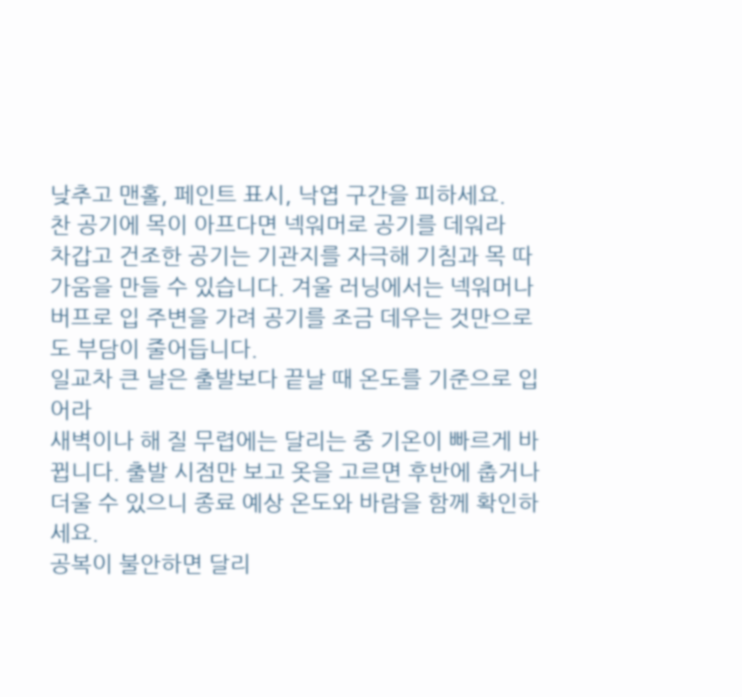낮추고 맨홀, 페인트 표시, 낙엽 구간을 피하세요.
찬 공기에 목이 아프다면 넥워머로 공기를 데워라
차갑고 건조한 공기는 기관지를 자극해 기침과 목 따가움을 만들 수 있습니다. 겨울 러닝에서는 넥워머나 버프로 입 주변을 가려 공기를 조금 데우는 것만으로도 부담이 줄어듭니다.
일교차 큰 날은 출발보다 끝날 때 온도를 기준으로 입어라
새벽이나 해 질 무렵에는 달리는 중 기온이 빠르게 바뀝니다. 출발 시점만 보고 옷을 고르면 후반에 춥거나 더울 수 있으니 종료 예상 온도와 바람을 함께 확인하세요.
공복이 불안하면 달리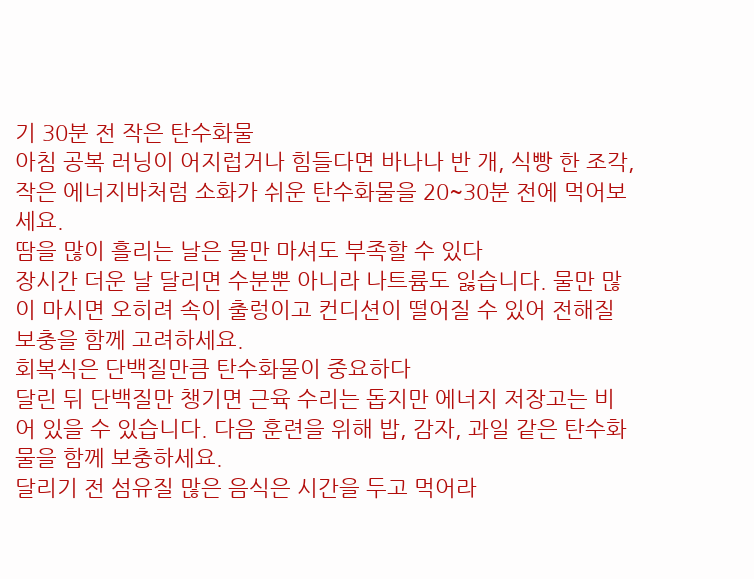기 30분 전 작은 탄수화물
아침 공복 러닝이 어지럽거나 힘들다면 바나나 반 개, 식빵 한 조각, 작은 에너지바처럼 소화가 쉬운 탄수화물을 20~30분 전에 먹어보세요.
땀을 많이 흘리는 날은 물만 마셔도 부족할 수 있다
장시간 더운 날 달리면 수분뿐 아니라 나트륨도 잃습니다. 물만 많이 마시면 오히려 속이 출렁이고 컨디션이 떨어질 수 있어 전해질 보충을 함께 고려하세요.
회복식은 단백질만큼 탄수화물이 중요하다
달린 뒤 단백질만 챙기면 근육 수리는 돕지만 에너지 저장고는 비어 있을 수 있습니다. 다음 훈련을 위해 밥, 감자, 과일 같은 탄수화물을 함께 보충하세요.
달리기 전 섬유질 많은 음식은 시간을 두고 먹어라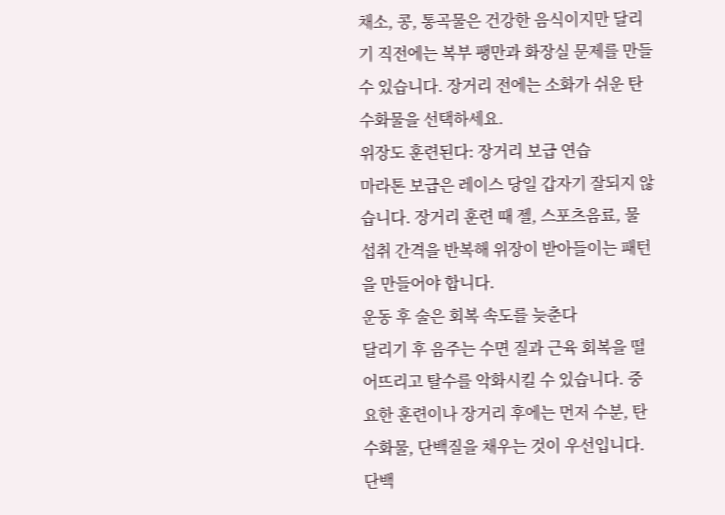채소, 콩, 통곡물은 건강한 음식이지만 달리기 직전에는 복부 팽만과 화장실 문제를 만들 수 있습니다. 장거리 전에는 소화가 쉬운 탄수화물을 선택하세요.
위장도 훈련된다: 장거리 보급 연습
마라톤 보급은 레이스 당일 갑자기 잘되지 않습니다. 장거리 훈련 때 젤, 스포츠음료, 물 섭취 간격을 반복해 위장이 받아들이는 패턴을 만들어야 합니다.
운동 후 술은 회복 속도를 늦춘다
달리기 후 음주는 수면 질과 근육 회복을 떨어뜨리고 탈수를 악화시킬 수 있습니다. 중요한 훈련이나 장거리 후에는 먼저 수분, 탄수화물, 단백질을 채우는 것이 우선입니다.
단백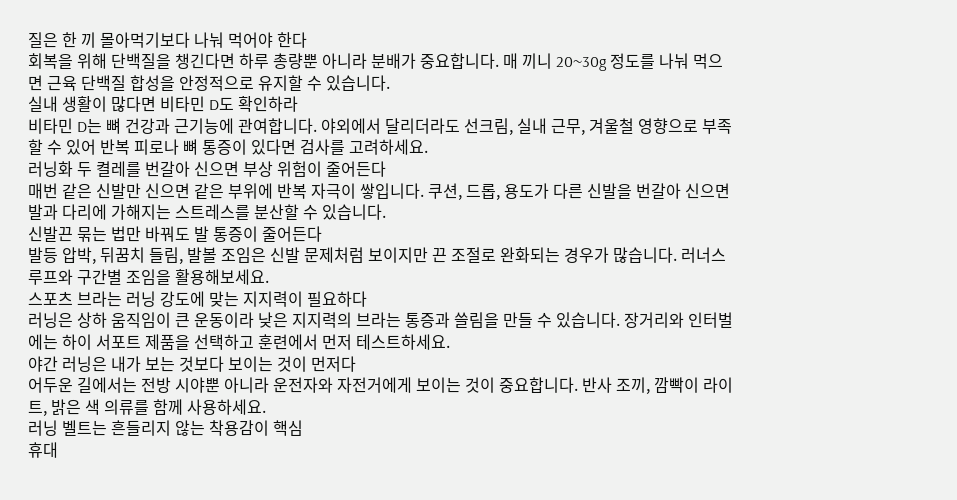질은 한 끼 몰아먹기보다 나눠 먹어야 한다
회복을 위해 단백질을 챙긴다면 하루 총량뿐 아니라 분배가 중요합니다. 매 끼니 20~30g 정도를 나눠 먹으면 근육 단백질 합성을 안정적으로 유지할 수 있습니다.
실내 생활이 많다면 비타민 D도 확인하라
비타민 D는 뼈 건강과 근기능에 관여합니다. 야외에서 달리더라도 선크림, 실내 근무, 겨울철 영향으로 부족할 수 있어 반복 피로나 뼈 통증이 있다면 검사를 고려하세요.
러닝화 두 켤레를 번갈아 신으면 부상 위험이 줄어든다
매번 같은 신발만 신으면 같은 부위에 반복 자극이 쌓입니다. 쿠션, 드롭, 용도가 다른 신발을 번갈아 신으면 발과 다리에 가해지는 스트레스를 분산할 수 있습니다.
신발끈 묶는 법만 바꿔도 발 통증이 줄어든다
발등 압박, 뒤꿈치 들림, 발볼 조임은 신발 문제처럼 보이지만 끈 조절로 완화되는 경우가 많습니다. 러너스 루프와 구간별 조임을 활용해보세요.
스포츠 브라는 러닝 강도에 맞는 지지력이 필요하다
러닝은 상하 움직임이 큰 운동이라 낮은 지지력의 브라는 통증과 쓸림을 만들 수 있습니다. 장거리와 인터벌에는 하이 서포트 제품을 선택하고 훈련에서 먼저 테스트하세요.
야간 러닝은 내가 보는 것보다 보이는 것이 먼저다
어두운 길에서는 전방 시야뿐 아니라 운전자와 자전거에게 보이는 것이 중요합니다. 반사 조끼, 깜빡이 라이트, 밝은 색 의류를 함께 사용하세요.
러닝 벨트는 흔들리지 않는 착용감이 핵심
휴대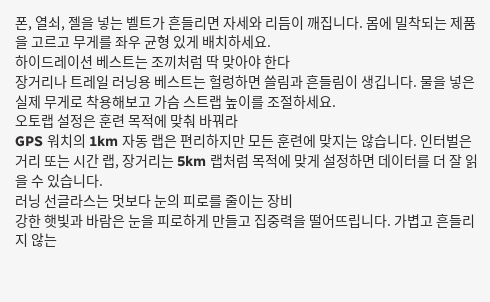폰, 열쇠, 젤을 넣는 벨트가 흔들리면 자세와 리듬이 깨집니다. 몸에 밀착되는 제품을 고르고 무게를 좌우 균형 있게 배치하세요.
하이드레이션 베스트는 조끼처럼 딱 맞아야 한다
장거리나 트레일 러닝용 베스트는 헐렁하면 쓸림과 흔들림이 생깁니다. 물을 넣은 실제 무게로 착용해보고 가슴 스트랩 높이를 조절하세요.
오토랩 설정은 훈련 목적에 맞춰 바꿔라
GPS 워치의 1km 자동 랩은 편리하지만 모든 훈련에 맞지는 않습니다. 인터벌은 거리 또는 시간 랩, 장거리는 5km 랩처럼 목적에 맞게 설정하면 데이터를 더 잘 읽을 수 있습니다.
러닝 선글라스는 멋보다 눈의 피로를 줄이는 장비
강한 햇빛과 바람은 눈을 피로하게 만들고 집중력을 떨어뜨립니다. 가볍고 흔들리지 않는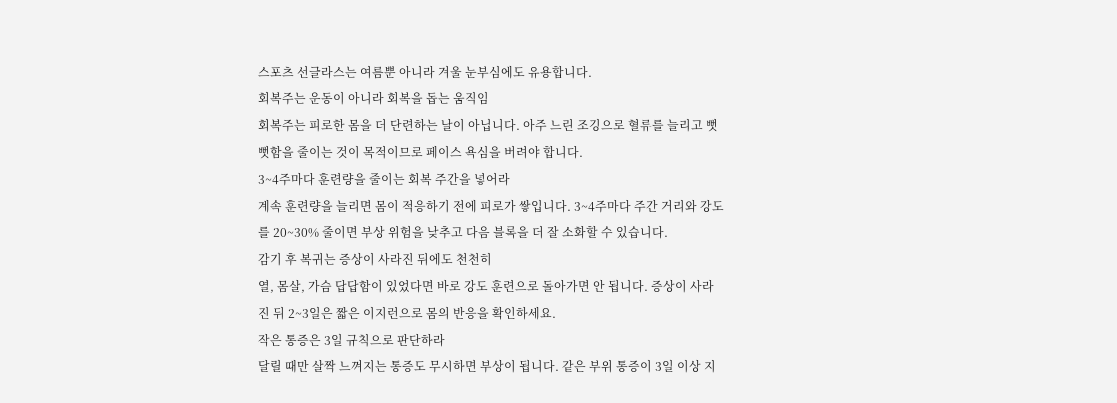스포츠 선글라스는 여름뿐 아니라 겨울 눈부심에도 유용합니다.
회복주는 운동이 아니라 회복을 돕는 움직임
회복주는 피로한 몸을 더 단련하는 날이 아닙니다. 아주 느린 조깅으로 혈류를 늘리고 뻣뻣함을 줄이는 것이 목적이므로 페이스 욕심을 버려야 합니다.
3~4주마다 훈련량을 줄이는 회복 주간을 넣어라
계속 훈련량을 늘리면 몸이 적응하기 전에 피로가 쌓입니다. 3~4주마다 주간 거리와 강도를 20~30% 줄이면 부상 위험을 낮추고 다음 블록을 더 잘 소화할 수 있습니다.
감기 후 복귀는 증상이 사라진 뒤에도 천천히
열, 몸살, 가슴 답답함이 있었다면 바로 강도 훈련으로 돌아가면 안 됩니다. 증상이 사라진 뒤 2~3일은 짧은 이지런으로 몸의 반응을 확인하세요.
작은 통증은 3일 규칙으로 판단하라
달릴 때만 살짝 느껴지는 통증도 무시하면 부상이 됩니다. 같은 부위 통증이 3일 이상 지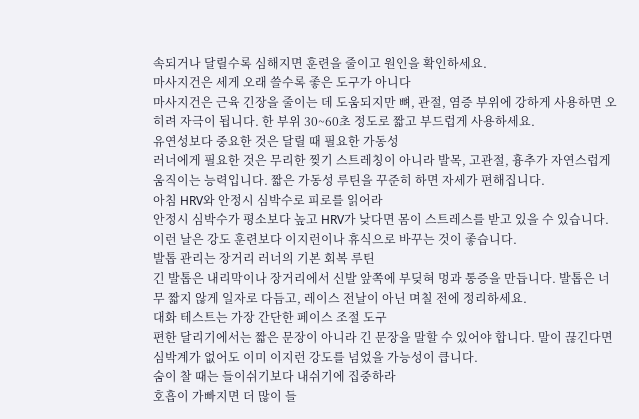속되거나 달릴수록 심해지면 훈련을 줄이고 원인을 확인하세요.
마사지건은 세게 오래 쓸수록 좋은 도구가 아니다
마사지건은 근육 긴장을 줄이는 데 도움되지만 뼈, 관절, 염증 부위에 강하게 사용하면 오히려 자극이 됩니다. 한 부위 30~60초 정도로 짧고 부드럽게 사용하세요.
유연성보다 중요한 것은 달릴 때 필요한 가동성
러너에게 필요한 것은 무리한 찢기 스트레칭이 아니라 발목, 고관절, 흉추가 자연스럽게 움직이는 능력입니다. 짧은 가동성 루틴을 꾸준히 하면 자세가 편해집니다.
아침 HRV와 안정시 심박수로 피로를 읽어라
안정시 심박수가 평소보다 높고 HRV가 낮다면 몸이 스트레스를 받고 있을 수 있습니다. 이런 날은 강도 훈련보다 이지런이나 휴식으로 바꾸는 것이 좋습니다.
발톱 관리는 장거리 러너의 기본 회복 루틴
긴 발톱은 내리막이나 장거리에서 신발 앞쪽에 부딪혀 멍과 통증을 만듭니다. 발톱은 너무 짧지 않게 일자로 다듬고, 레이스 전날이 아닌 며칠 전에 정리하세요.
대화 테스트는 가장 간단한 페이스 조절 도구
편한 달리기에서는 짧은 문장이 아니라 긴 문장을 말할 수 있어야 합니다. 말이 끊긴다면 심박계가 없어도 이미 이지런 강도를 넘었을 가능성이 큽니다.
숨이 찰 때는 들이쉬기보다 내쉬기에 집중하라
호흡이 가빠지면 더 많이 들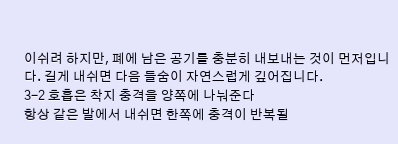이쉬려 하지만, 폐에 남은 공기를 충분히 내보내는 것이 먼저입니다. 길게 내쉬면 다음 들숨이 자연스럽게 깊어집니다.
3-2 호흡은 착지 충격을 양쪽에 나눠준다
항상 같은 발에서 내쉬면 한쪽에 충격이 반복될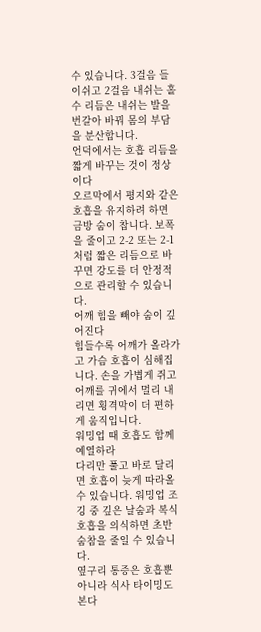수 있습니다. 3걸음 들이쉬고 2걸음 내쉬는 홀수 리듬은 내쉬는 발을 번갈아 바꿔 몸의 부담을 분산합니다.
언덕에서는 호흡 리듬을 짧게 바꾸는 것이 정상이다
오르막에서 평지와 같은 호흡을 유지하려 하면 금방 숨이 찹니다. 보폭을 줄이고 2-2 또는 2-1처럼 짧은 리듬으로 바꾸면 강도를 더 안정적으로 관리할 수 있습니다.
어깨 힘을 빼야 숨이 깊어진다
힘들수록 어깨가 올라가고 가슴 호흡이 심해집니다. 손을 가볍게 쥐고 어깨를 귀에서 멀리 내리면 횡격막이 더 편하게 움직입니다.
워밍업 때 호흡도 함께 예열하라
다리만 풀고 바로 달리면 호흡이 늦게 따라올 수 있습니다. 워밍업 조깅 중 깊은 날숨과 복식호흡을 의식하면 초반 숨참을 줄일 수 있습니다.
옆구리 통증은 호흡뿐 아니라 식사 타이밍도 본다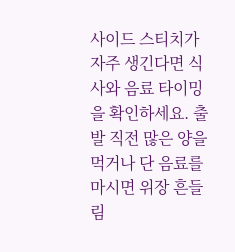사이드 스티치가 자주 생긴다면 식사와 음료 타이밍을 확인하세요. 출발 직전 많은 양을 먹거나 단 음료를 마시면 위장 흔들림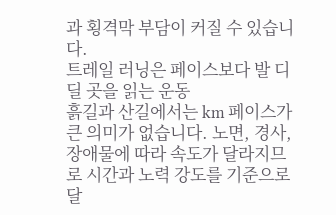과 횡격막 부담이 커질 수 있습니다.
트레일 러닝은 페이스보다 발 디딜 곳을 읽는 운동
흙길과 산길에서는 km 페이스가 큰 의미가 없습니다. 노면, 경사, 장애물에 따라 속도가 달라지므로 시간과 노력 강도를 기준으로 달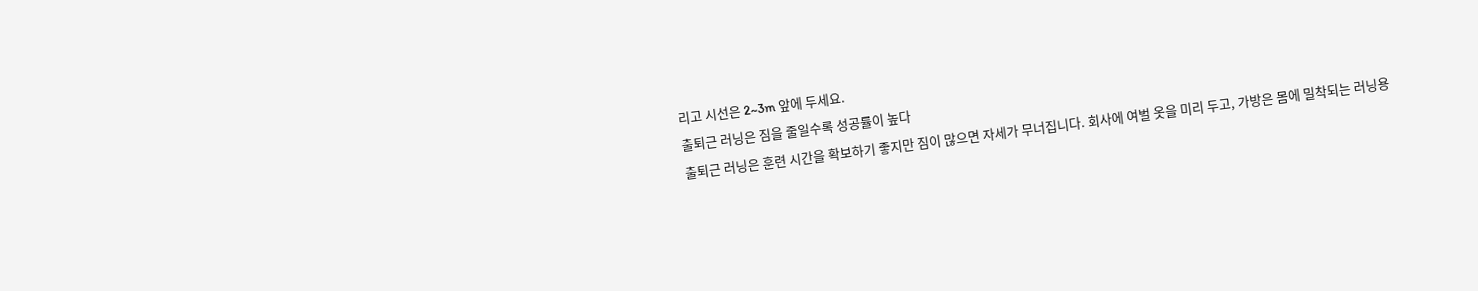리고 시선은 2~3m 앞에 두세요.
출퇴근 러닝은 짐을 줄일수록 성공률이 높다
출퇴근 러닝은 훈련 시간을 확보하기 좋지만 짐이 많으면 자세가 무너집니다. 회사에 여벌 옷을 미리 두고, 가방은 몸에 밀착되는 러닝용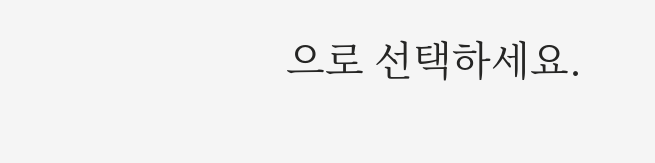으로 선택하세요.